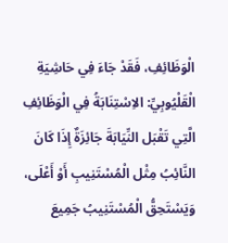الْوَظَائِفِ، فَقَدْ جَاءَ فِي حَاشِيَةِ الْقَلْيُوبِيِّ: الاِسْتِنَابَةُ فِي الْوَظَائِفِ الَّتِي تَقْبَل النِّيَابَةَ جَائِزَةٌ إِذَا كَانَ النَّائِبُ مِثْل الْمُسْتَنِيبِ أَوْ أَعْلَى، وَيَسْتَحِقُّ الْمُسْتَنِيبُ جَمِيعَ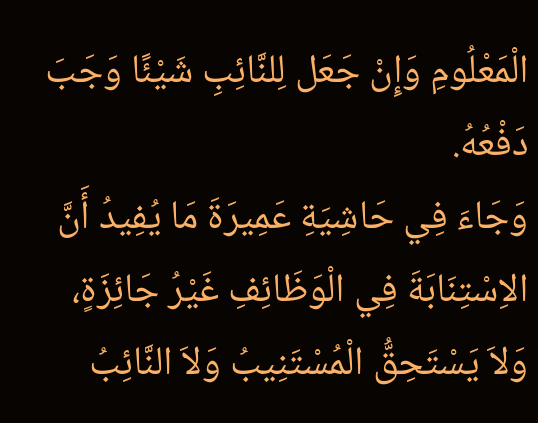الْمَعْلُومِ وَإِنْ جَعَل لِلنَّائِبِ شَيْئًا وَجَبَ دَفْعُهُ.
وَجَاءَ فِي حَاشِيَةِ عَمِيرَةَ مَا يُفِيدُ أَنَّ الاِسْتِنَابَةَ فِي الْوَظَائِفِ غَيْرُ جَائِزَةٍ، وَلاَ يَسْتَحِقُّ الْمُسْتَنِيبُ وَلاَ النَّائِبُ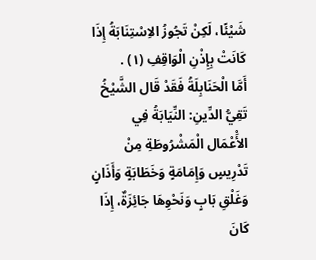شَيْئًا، لَكِنْ تَجُوزُ الاِسْتِنَابَةُ إِذَا كَانَتْ بِإِذْنِ الْوَاقِفِ (١) .
أَمَّا الْحَنَابِلَةُ فَقَدْ قَال الشَّيْخُ تَقِيُّ الدِّينِ: النِّيَابَةُ فِي الأَْعْمَال الْمَشْرُوطَةِ مِنْ تَدْرِيسٍ وَإِمَامَةٍ وَخَطَابَةٍ وَأَذَانٍ وَغَلْقِ بَابٍ وَنَحْوِهَا جَائِزَةٌ، إِذَا كَانَ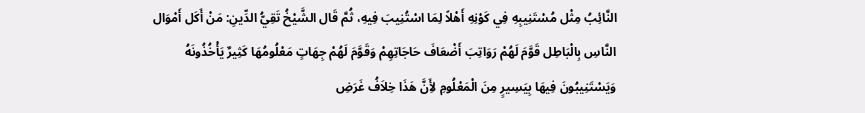النَّائِبُ مِثْل مُسْتَنِيبِهِ فِي كَوْنِهِ أَهْلاً لِمَا اسْتُنِيبَ فِيهِ، ثُمَّ قَال الشَّيْخُ تَقِيُّ الدِّينِ: مَنْ أَكَل أَمْوَال النَّاسِ بِالْبَاطِل قَوَّمَ لَهُمْ رَوَاتِبَ أَضْعَافَ حَاجَاتِهِمْ وَقَوَّمَ لَهُمْ جِهَاتٍ مَعْلُومُهَا كَثِيرٌ يَأْخُذُونَهُ وَيَسْتَنِيبُونَ فِيهَا بِيَسِيرٍ مِنَ الْمَعْلُومِ لأَِنَّ هَذَا خِلاَفُ غَرَضِ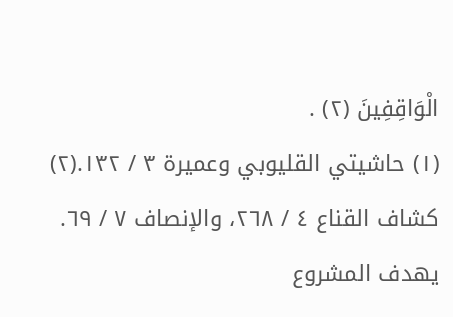الْوَاقِفِينَ (٢) .
(١) حاشيتي القليوبي وعميرة ٣ / ١٣٢.(٢) كشاف القناع ٤ / ٢٦٨، والإنصاف ٧ / ٦٩.
يهدف المشروع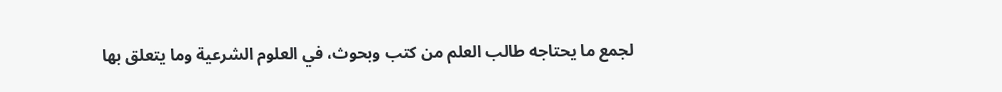لجمع ما يحتاجه طالب العلم من كتب وبحوث، في العلوم الشرعية وما يتعلق بها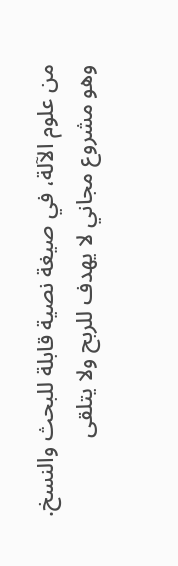من علوم الآلة، في صيغة نصية قابلة للبحث والنسخ.
وهو مشروع مجاني لا يهدف للربح ولا يتلقى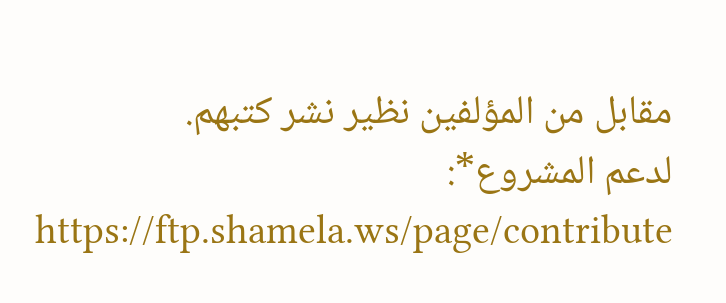مقابل من المؤلفين نظير نشر كتبهم.
لدعم المشروع*: https://ftp.shamela.ws/page/contribute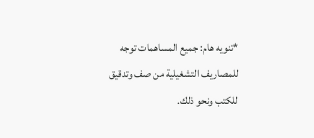*تنويه هام: جميع المساهمات توجه للمصاريف التشغيلية من صف وتدقيق للكتب ونحو ذلك.